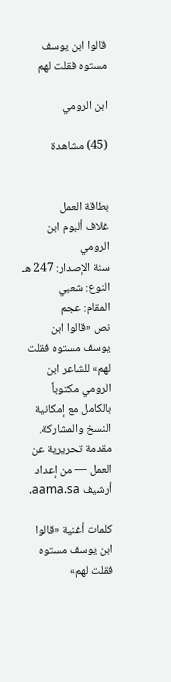قالوا ابن يوسف مستوه فقلت لهم

ابن الرومي

(45) مشاهدة


بطاقة العمل
غلاف ألبوم ابن الرومي
سنة الإصدار: 247 هـ
النوع: شعبي
المقام: عجم
نص «قالوا ابن يوسف مستوه فقلت لهم» للشاعر ابن الرومي مكتوباً بالكامل مع إمكانية النسخ والمشاركة.
مقدمة تحريرية عن العمل — من إعداد أرشيف aama.sa.

كلمات أغنية «قالوا ابن يوسف مستوه فقلت لهم»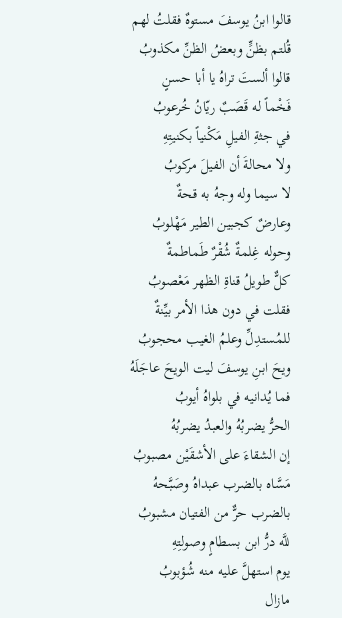قالوا ابنُ يوسفَ مستوهٌ فقلتُ لهم
قُلتم بظنٍّ وبعضُ الظنِّ مكذوبُ
قالوا ألستَ تراهُ يا أبا حسنٍ
فَخْماً له قَصَبٌ ريّانُ خُرعوبُ
في جثةِ الفيلِ مَكْنياً بكنيتِهِ
ولا محالةَ أن الفيلَ مركوبُ
لا سيما وله وجهُ به قحةٌ
وعارضٌ كجبين الطير مَهْلوبُ
وحوله غِلمةٌ شُقْرٌ طَماطمةٌ
كلٌّ طويلُ قناةِ الظهر مَعْصوبُ
فقلت في دون هذا الأمر بيِّنةٌ
للمُستدِلِّ وعلمُ الغيب محجوبُ
ويحَ ابنِ يوسفَ ليت الويحَ عاجَلَهُ
فما يُدانيه في بلواهُ أيوبُ
الحرُّ يضربُهُ والعبدُ يضربُهُ
إن الشقاءَ على الأشقَيْن مصبوبُ
مَسَّاه بالضرب عبداهُ وصَبَّحهُ
بالضرب حرٌّ من الفتيان مشبوبُ
للَّه درُّ ابن بسطامٍ وصولتِهِ
يوم استهلَّ عليه منه شُؤبوبُ
مازال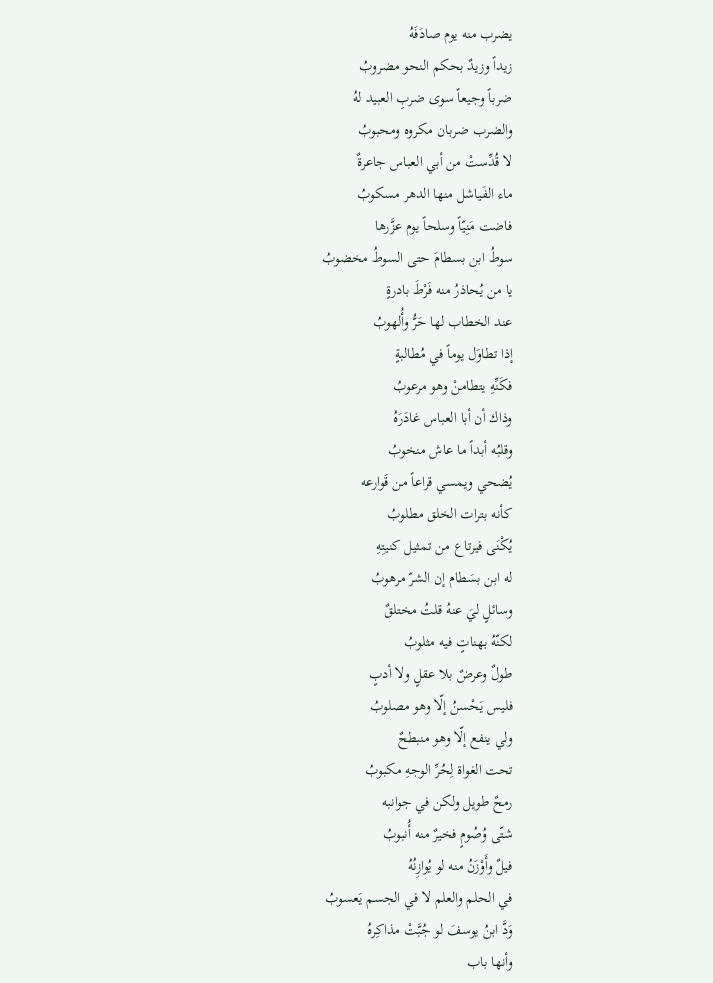يضرب منه يوم صادَفَهُ
زيداً وزيدٌ بحكم النحو مضروبُ
ضرباً وجيعاً سوى ضربِ العبيد لهُ
والضرب ضربان مكروه ومحبوبُ
لا قُدِّستْ من أبي العباس جاعرةٌ
ماء الفَياشل منها الدهر مسكوبُ
فاضت مَنِيّاً وسلحاً يوم عزَّرها
سوطُ ابن بسطامَ حتى السوطُ مخضوبُ
يا من يُحاذرُ منه فَرْطَ بادرةٍ
عند الخطاب لها حَرُّ وأُلهوبُ
إذا تطاوَل يوماً في مُطالبةٍ
فكَنِّهِ يتطامنْ وهو مرعوبُ
وذاك أن أبا العباس غادَرَهُ
وقلبُه أبداً ما عاش منخوبُ
يُضحي ويمسي قراعاً من قَوارعه
كأنه بترات الخلق مطلوبُ
يُكْنَى فيرتاع من تمثيل كنيتِهِ
له ابن بسَطام إن الشرّ مرهوبُ
وسائلٍ ليَ عنهُ قلتُ مختلقٌ
لكنّهُ بهناتٍ فيه مثلوبُ
طولٌ وعرضٌ بلا عقلٍ ولا أدبٍ
فليس يَحْسنُ إلّا وهو مصلوبُ
ولي ينفع إلّا وهو منبطحٌ
تحت الغواة لِحُرِّ الوجهِ مكبوبُ
رمحٌ طويل ولكن في جوانبه
شتّى وُصُومٍ فخيرٌ منه أُنبوبُ
فيلٌ وأَوْزَنُ منه لو يُوازِنُهُ
في الحلم والعلم لا في الجسم يَعسوبُ
وَدَّ ابنُ يوسفَ لو جُبَّتْ مذاكِرهُ
وأنها باب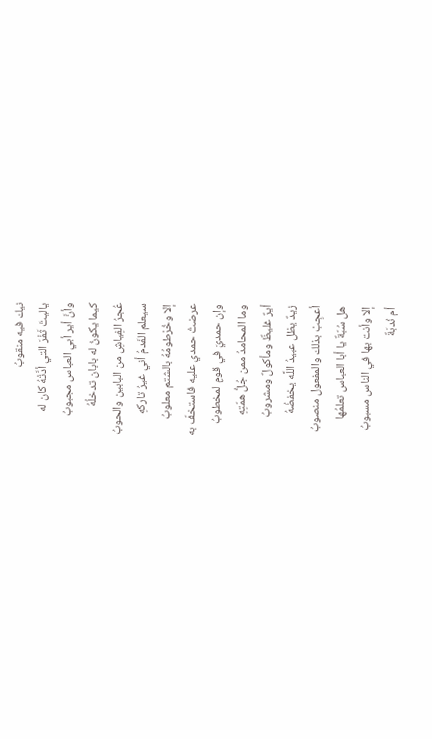نيك فيه منقوبُ
ياليتَ ثَفْرَ التي أدَّتْهُ كان له
وأنَّ أير أبي العباس مجبوبُ
كيما يكونُ له بابان تدخلُهُ
عُجرُ الفِياشِ من البابين والحوبُ
سيعلم الفَدمُ أني غيرُ تاركهِ
إلا وخُرْطومُهُ بالشتم معلوبُ
عرضتُ حمدي عليه فاستخفّ به
وإن حمديَ في قومٍ لمخطوبُ
وما المحامدُ ممن جُلُّ همّتِهِ
أيرٌ غليظٌ ومأكولٌ ومشروبُ
زيدٌ يظل عبيدُ اللَّه يخفضُهُ
أعجِبْ بذلك والمفعول منصوبُ
هل سُبّةٌ يا أبا العباس تعلمُها
إلا وأنت بها في الناس مسبوبُ
أم نُدبَةٌ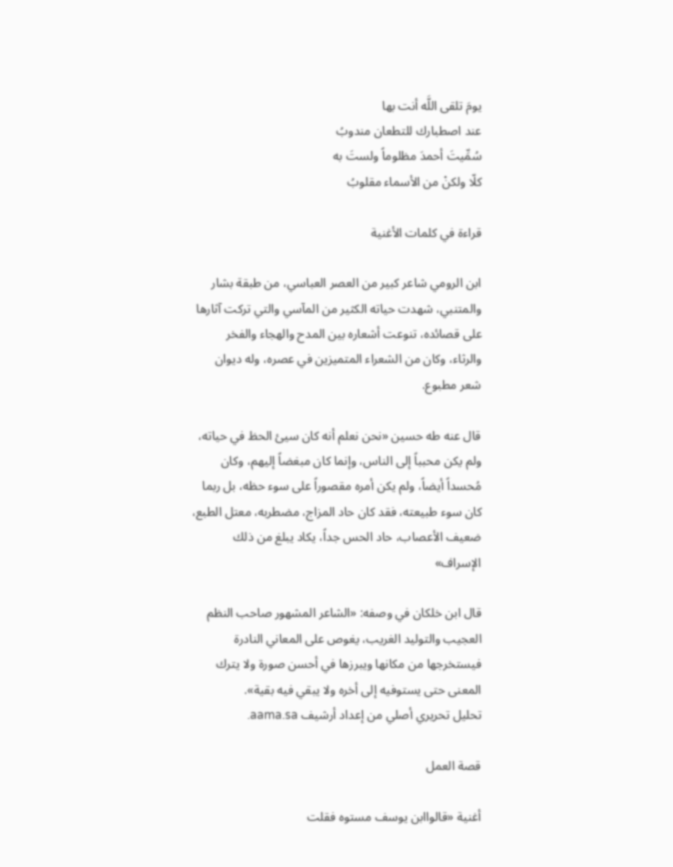يومَ تلقى اللَّه أنت بها
عند اصطبارك للتطعان مندوبُ
سُمِّيتَ أحمدَ مظلوماً ولستَ به
كلّا ولكنْ من الأسماء مقلوبُ

قراءة في كلمات الأغنية

ابن الرومي شاعر كبير من العصر العباسي، من طبقة بشار والمتنبي، شهدت حياته الكثير من المآسي والتي تركت آثارها على قصائده، تنوعت أشعاره بين المدح والهجاء والفخر والرثاء، وكان من الشعراء المتميزين في عصره، وله ديوان شعر مطبوع.

قال عنه طه حسين «نحن نعلم أنه كان سيئ الحظ في حياته، ولم يكن محبباً إلى الناس، وإنما كان مبغضاً إليهم، وكان مُحسداً أيضاً، ولم يكن أمره مقصوراً على سوء حظه، بل ربما كان سوء طبيعته، فقد كان حاد المزاج، مضطربه، معتل الطبع، ضعيف الأعصاب، حاد الحس جداً، يكاد يبلغ من ذلك الإسراف»

قال ابن خلكان في وصفه: «الشاعر المشهور صاحب النظم العجيب والتوليد الغريب، يغوص على المعاني النادرة فيستخرجها من مكانها ويبرزها في أحسن صورة ولا يترك المعنى حتى يستوفيه إلى أخره ولا يبقي فيه بقية».
تحليل تحريري أصلي من إعداد أرشيف aama.sa.

قصة العمل

أغنية «قالواابن يوسف مستوه فقلت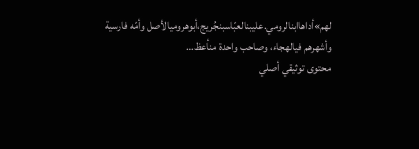لهم»أداهاابنالرومي.عليبنالعبّاسبنجُريج،أبوهروميالأصل وأمّه فارسية وأشهرهم فيالهجاء، وصاحب واحدة منأعظ…
محتوى توثيقي أصلي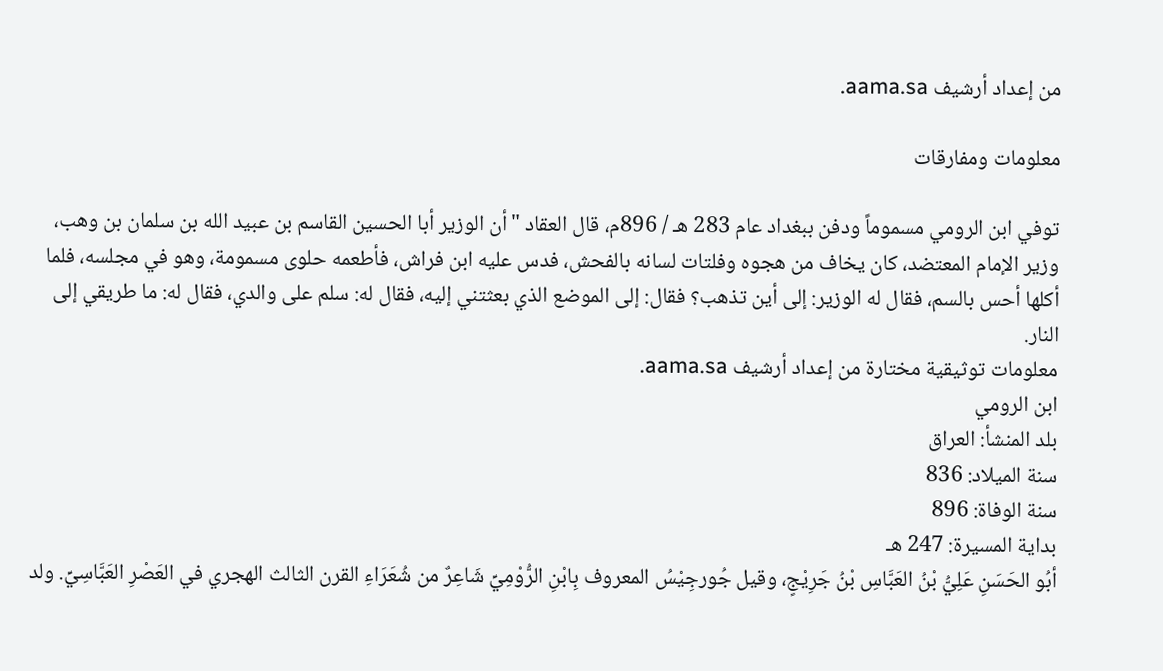من إعداد أرشيف aama.sa.

معلومات ومفارقات

توفي ابن الرومي مسموماً ودفن ببغداد عام 283 هـ / 896م، قال العقاد "أن الوزير أبا الحسين القاسم بن عبيد الله بن سلمان بن وهب، وزير الإمام المعتضد، كان يخاف من هجوه وفلتات لسانه بالفحش، فدس عليه ابن فراش، فأطعمه حلوى مسمومة، وهو في مجلسه، فلما أكلها أحس بالسم، فقال له الوزير: إلى أين تذهب؟ فقال: إلى الموضع الذي بعثتني إليه، فقال له: سلم على والدي، فقال له: ما طريقي إلى النار.
معلومات توثيقية مختارة من إعداد أرشيف aama.sa.
ابن الرومي
بلد المنشأ: العراق
سنة الميلاد: 836
سنة الوفاة: 896
بداية المسيرة: 247 هـ
أبُو الحَسَنِ عَلِيُّ بْنُ العَبَّاسِ بْنُ جَرِيْجٍ، وقيل جُورجِيْسُ المعروف بِابْنِ الرُّوْمِيِّ شَاعِرٌ من شُعَرَاءِ القرن الثالث الهجري في العَصْرِ العَبَّاسِيِّ. ولد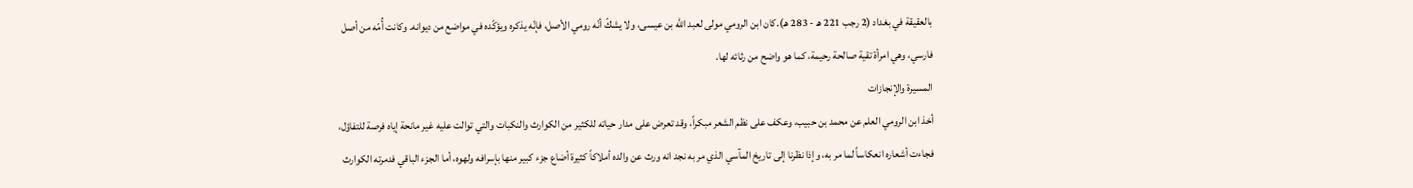بالعقيقة في بغداد (2 رجب 221 هـ - 283 هـ).كان ابن الرومي مولى لعبد الله بن عيسى، ولا يشكّ أنّه رومي الأصل، فإنّه يذكره ويؤكّده في مواضع من ديوانه. وكانت أُمّه من أصل فارسي، وهي امرأة تقية صالحة رحيمة، كما هو واضح من رثائه لها.
المسيرة والإنجازات
أخذ ابن الرومي العلم عن محمد بن حبيب، وعكف على نظم الشعر مبكراً، وقد تعرض على مدار حياته للكثير من الكوارث والنكبات والتي توالت عليه غير مانحة إياه فرصة للتفاؤل، فجاءت أشعاره انعكاساً لما مر به، وإذا نظرنا إلى تاريخ المآسي الذي مر به نجد انه ورث عن والده أملاكاً كثيرة أضاع جزء كبير منها بإسرافه ولهوه، أما الجزء الباقي فدمرته الكوارث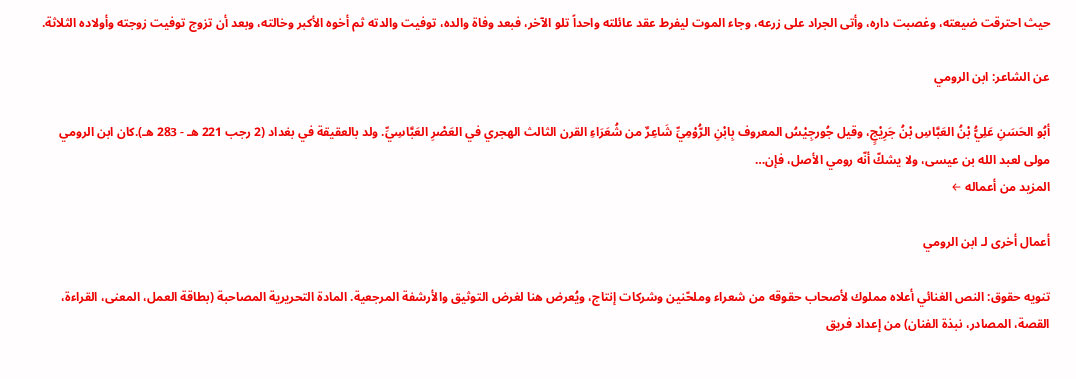حيث احترقت ضيعته، وغصبت داره، وأتى الجراد على زرعه، وجاء الموت ليفرط عقد عائلته واحداً تلو الآخر، فبعد وفاة والده، توفيت والدته ثم أخوه الأكبر وخالته، وبعد أن تزوج توفيت زوجته وأولاده الثلاثة.

عن الشاعر: ابن الرومي

أبُو الحَسَنِ عَلِيُّ بْنُ العَبَّاسِ بْنُ جَرِيْجٍ، وقيل جُورجِيْسُ المعروف بِابْنِ الرُّوْمِيِّ شَاعِرٌ من شُعَرَاءِ القرن الثالث الهجري في العَصْرِ العَبَّاسِيِّ. ولد بالعقيقة في بغداد (2 رجب 221 هـ - 283 هـ).كان ابن الرومي مولى لعبد الله بن عيسى، ولا يشكّ أنّه رومي الأصل، فإن…
المزيد من أعماله ←

أعمال أخرى لـ ابن الرومي

تنويه حقوق: النص الغنائي أعلاه مملوك لأصحاب حقوقه من شعراء وملحّنين وشركات إنتاج، ويُعرض هنا لغرض التوثيق والأرشفة المرجعية. المادة التحريرية المصاحبة (بطاقة العمل، المعنى، القراءة، القصة، المصادر، نبذة الفنان) من إعداد فريق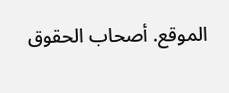الموقع. أصحاب الحقوق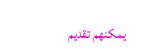يمكنهم تقديم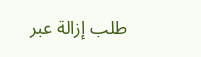طلب إزالة عبر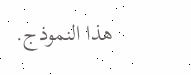هذا النموذج.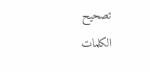تصحيح الكلمات